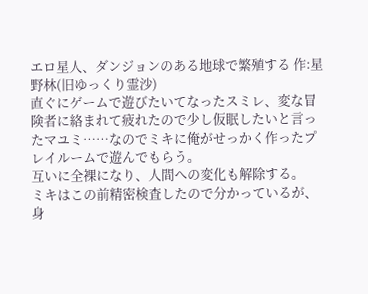エロ星人、ダンジョンのある地球で繁殖する 作:星野林(旧ゆっくり霊沙)
直ぐにゲームで遊びたいてなったスミレ、変な冒険者に絡まれて疲れたので少し仮眠したいと言ったマユミ……なのでミキに俺がせっかく作ったプレイルームで遊んでもらう。
互いに全裸になり、人間への変化も解除する。
ミキはこの前精密検査したので分かっているが、身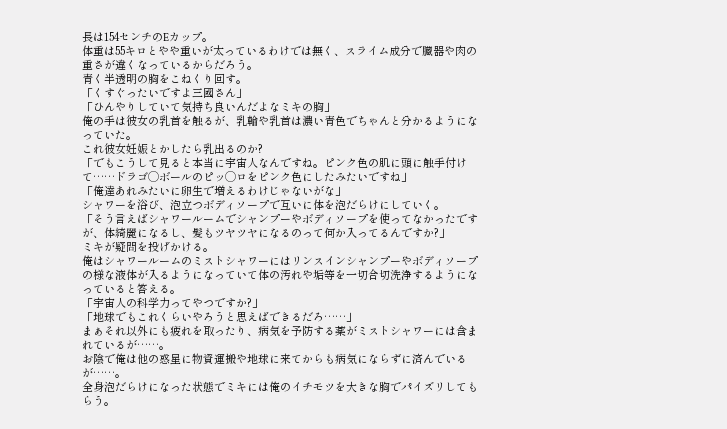長は154センチのEカップ。
体重は55キロとやや重いが太っているわけでは無く、スライム成分で臓器や肉の重さが違くなっているからだろう。
青く半透明の胸をこねくり回す。
「くすぐったいですよ三國さん」
「ひんやりしていて気持ち良いんだよなミキの胸」
俺の手は彼女の乳首を触るが、乳輪や乳首は濃い青色でちゃんと分かるようになっていた。
これ彼女妊娠とかしたら乳出るのか?
「でもこうして見ると本当に宇宙人なんですね。ピンク色の肌に頭に触手付けて……ドラゴ◯ボールのピッ◯ロをピンク色にしたみたいですね」
「俺達あれみたいに卵生で増えるわけじゃないがな」
シャワーを浴び、泡立つボディソープで互いに体を泡だらけにしていく。
「そう言えばシャワールームでシャンプーやボディソープを使ってなかったですが、体綺麗になるし、髪もツヤツヤになるのって何か入ってるんですか?」
ミキが疑問を投げかける。
俺はシャワールームのミストシャワーにはリンスインシャンプーやボディソープの様な液体が入るようになっていて体の汚れや垢等を一切合切洗浄するようになっていると答える。
「宇宙人の科学力ってやつですか?」
「地球でもこれくらいやろうと思えばできるだろ……」
まぁそれ以外にも疲れを取ったり、病気を予防する薬がミストシャワーには含まれているが……。
お陰で俺は他の惑星に物資運搬や地球に来てからも病気にならずに済んでいるが……。
全身泡だらけになった状態でミキには俺のイチモツを大きな胸でパイズリしてもらう。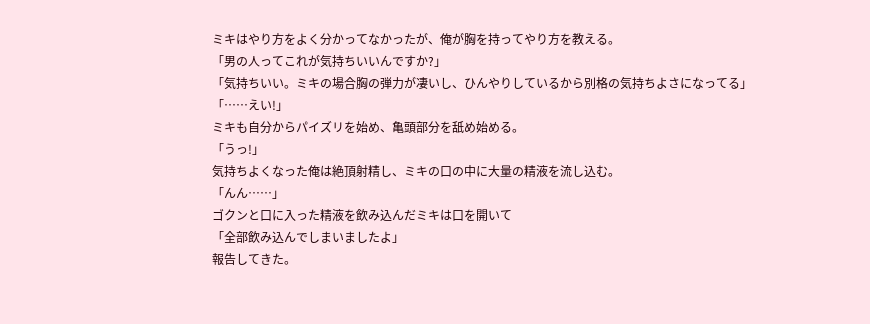ミキはやり方をよく分かってなかったが、俺が胸を持ってやり方を教える。
「男の人ってこれが気持ちいいんですか?」
「気持ちいい。ミキの場合胸の弾力が凄いし、ひんやりしているから別格の気持ちよさになってる」
「……えい!」
ミキも自分からパイズリを始め、亀頭部分を舐め始める。
「うっ!」
気持ちよくなった俺は絶頂射精し、ミキの口の中に大量の精液を流し込む。
「んん……」
ゴクンと口に入った精液を飲み込んだミキは口を開いて
「全部飲み込んでしまいましたよ」
報告してきた。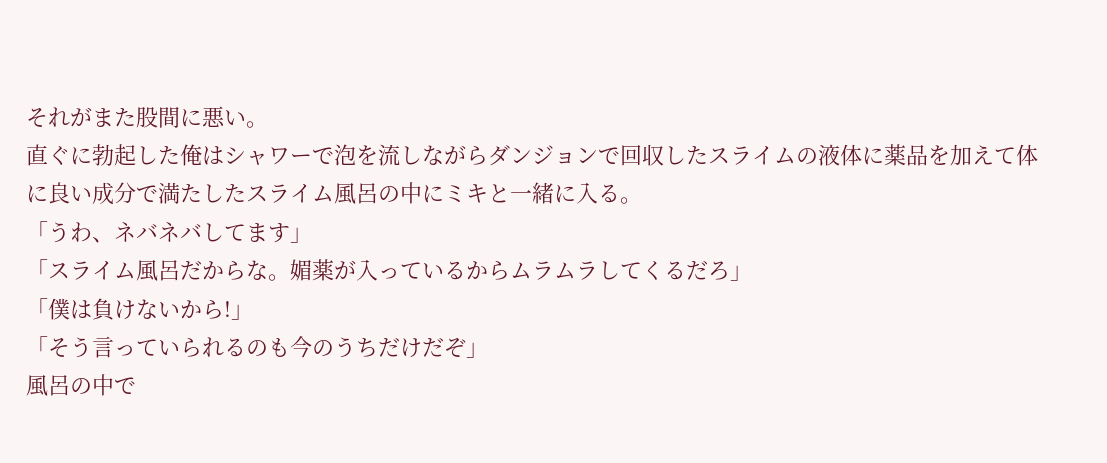それがまた股間に悪い。
直ぐに勃起した俺はシャワーで泡を流しながらダンジョンで回収したスライムの液体に薬品を加えて体に良い成分で満たしたスライム風呂の中にミキと一緒に入る。
「うわ、ネバネバしてます」
「スライム風呂だからな。媚薬が入っているからムラムラしてくるだろ」
「僕は負けないから!」
「そう言っていられるのも今のうちだけだぞ」
風呂の中で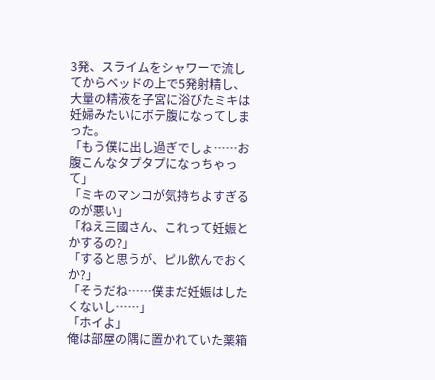3発、スライムをシャワーで流してからベッドの上で5発射精し、大量の精液を子宮に浴びたミキは妊婦みたいにボテ腹になってしまった。
「もう僕に出し過ぎでしょ……お腹こんなタプタプになっちゃって」
「ミキのマンコが気持ちよすぎるのが悪い」
「ねえ三國さん、これって妊娠とかするの?」
「すると思うが、ピル飲んでおくか?」
「そうだね……僕まだ妊娠はしたくないし……」
「ホイよ」
俺は部屋の隅に置かれていた薬箱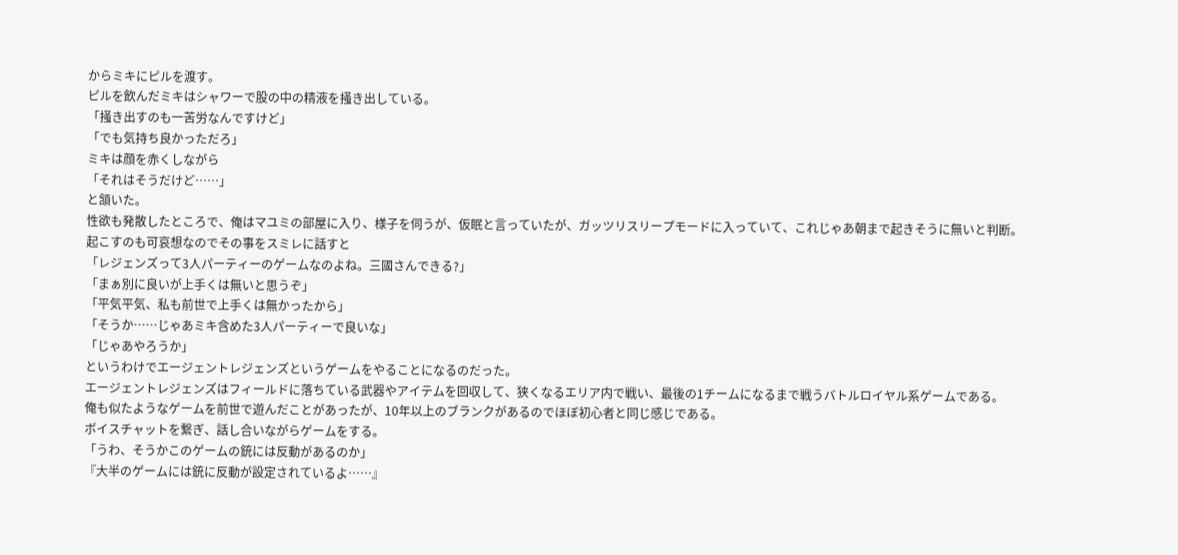からミキにピルを渡す。
ピルを飲んだミキはシャワーで股の中の精液を掻き出している。
「掻き出すのも一苦労なんですけど」
「でも気持ち良かっただろ」
ミキは顔を赤くしながら
「それはそうだけど……」
と頷いた。
性欲も発散したところで、俺はマユミの部屋に入り、様子を伺うが、仮眠と言っていたが、ガッツリスリープモードに入っていて、これじゃあ朝まで起きそうに無いと判断。
起こすのも可哀想なのでその事をスミレに話すと
「レジェンズって3人パーティーのゲームなのよね。三國さんできる?」
「まぁ別に良いが上手くは無いと思うぞ」
「平気平気、私も前世で上手くは無かったから」
「そうか……じゃあミキ含めた3人パーティーで良いな」
「じゃあやろうか」
というわけでエージェントレジェンズというゲームをやることになるのだった。
エージェントレジェンズはフィールドに落ちている武器やアイテムを回収して、狭くなるエリア内で戦い、最後の1チームになるまで戦うバトルロイヤル系ゲームである。
俺も似たようなゲームを前世で遊んだことがあったが、10年以上のブランクがあるのでほぼ初心者と同じ感じである。
ボイスチャットを繋ぎ、話し合いながらゲームをする。
「うわ、そうかこのゲームの銃には反動があるのか」
『大半のゲームには銃に反動が設定されているよ……』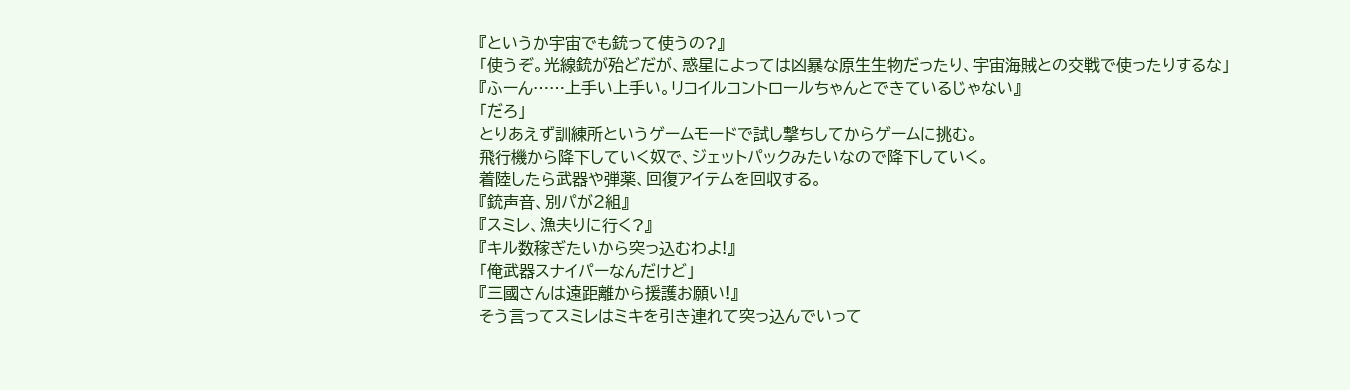『というか宇宙でも銃って使うの?』
「使うぞ。光線銃が殆どだが、惑星によっては凶暴な原生生物だったり、宇宙海賊との交戦で使ったりするな」
『ふーん……上手い上手い。リコイルコントロールちゃんとできているじゃない』
「だろ」
とりあえず訓練所というゲームモードで試し撃ちしてからゲームに挑む。
飛行機から降下していく奴で、ジェットパックみたいなので降下していく。
着陸したら武器や弾薬、回復アイテムを回収する。
『銃声音、別パが2組』
『スミレ、漁夫りに行く?』
『キル数稼ぎたいから突っ込むわよ!』
「俺武器スナイパーなんだけど」
『三國さんは遠距離から援護お願い!』
そう言ってスミレはミキを引き連れて突っ込んでいって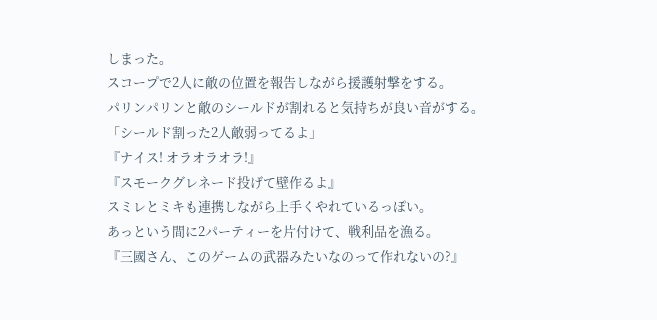しまった。
スコープで2人に敵の位置を報告しながら援護射撃をする。
パリンパリンと敵のシールドが割れると気持ちが良い音がする。
「シールド割った2人敵弱ってるよ」
『ナイス! オラオラオラ!』
『スモークグレネード投げて壁作るよ』
スミレとミキも連携しながら上手くやれているっぽい。
あっという間に2パーティーを片付けて、戦利品を漁る。
『三國さん、このゲームの武器みたいなのって作れないの?』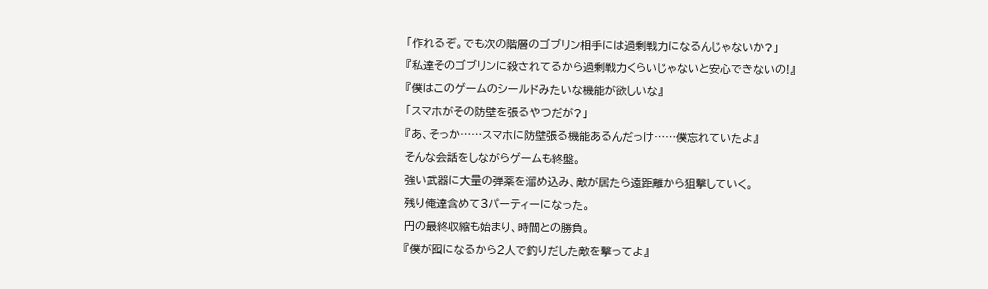「作れるぞ。でも次の階層のゴブリン相手には過剰戦力になるんじゃないか?」
『私達そのゴブリンに殺されてるから過剰戦力くらいじゃないと安心できないの!』
『僕はこのゲームのシールドみたいな機能が欲しいな』
「スマホがその防壁を張るやつだが?」
『あ、そっか……スマホに防壁張る機能あるんだっけ……僕忘れていたよ』
そんな会話をしながらゲームも終盤。
強い武器に大量の弾薬を溜め込み、敵が居たら遠距離から狙撃していく。
残り俺達含めて3パーティーになった。
円の最終収縮も始まり、時間との勝負。
『僕が囮になるから2人で釣りだした敵を撃ってよ』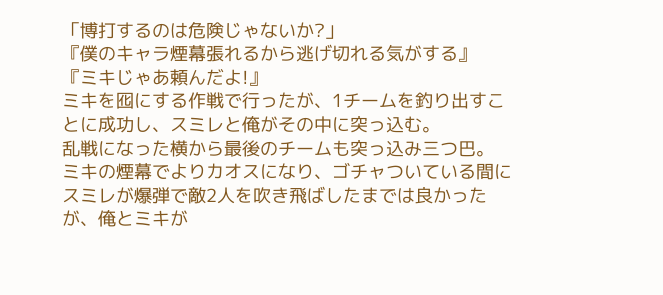「博打するのは危険じゃないか?」
『僕のキャラ煙幕張れるから逃げ切れる気がする』
『ミキじゃあ頼んだよ!』
ミキを囮にする作戦で行ったが、1チームを釣り出すことに成功し、スミレと俺がその中に突っ込む。
乱戦になった横から最後のチームも突っ込み三つ巴。
ミキの煙幕でよりカオスになり、ゴチャついている間にスミレが爆弾で敵2人を吹き飛ばしたまでは良かったが、俺とミキが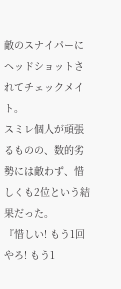敵のスナイパーにヘッドショットされてチェックメイト。
スミレ個人が頑張るものの、数的劣勢には敵わず、惜しくも2位という結果だった。
『惜しい! もう1回やろ! もう1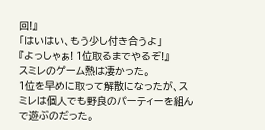回!』
「はいはい、もう少し付き合うよ」
『よっしゃぁ! 1位取るまでやるぞ!』
スミレのゲーム熱は凄かった。
1位を早めに取って解散になったが、スミレは個人でも野良のパーティーを組んで遊ぶのだった。